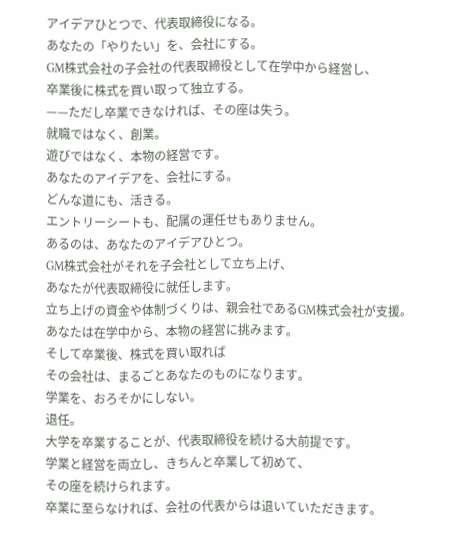アイデアひとつで、代表取締役になる。
あなたの「やりたい」を、会社にする。
GM株式会社の子会社の代表取締役として在学中から経営し、
卒業後に株式を買い取って独立する。
——ただし卒業できなければ、その座は失う。
就職ではなく、創業。
遊びではなく、本物の経営です。
あなたのアイデアを、会社にする。
どんな道にも、活きる。
エントリーシートも、配属の運任せもありません。
あるのは、あなたのアイデアひとつ。
GM株式会社がそれを子会社として立ち上げ、
あなたが代表取締役に就任します。
立ち上げの資金や体制づくりは、親会社であるGM株式会社が支援。
あなたは在学中から、本物の経営に挑みます。
そして卒業後、株式を買い取れば
その会社は、まるごとあなたのものになります。
学業を、おろそかにしない。
退任。
大学を卒業することが、代表取締役を続ける大前提です。
学業と経営を両立し、きちんと卒業して初めて、
その座を続けられます。
卒業に至らなければ、会社の代表からは退いていただきます。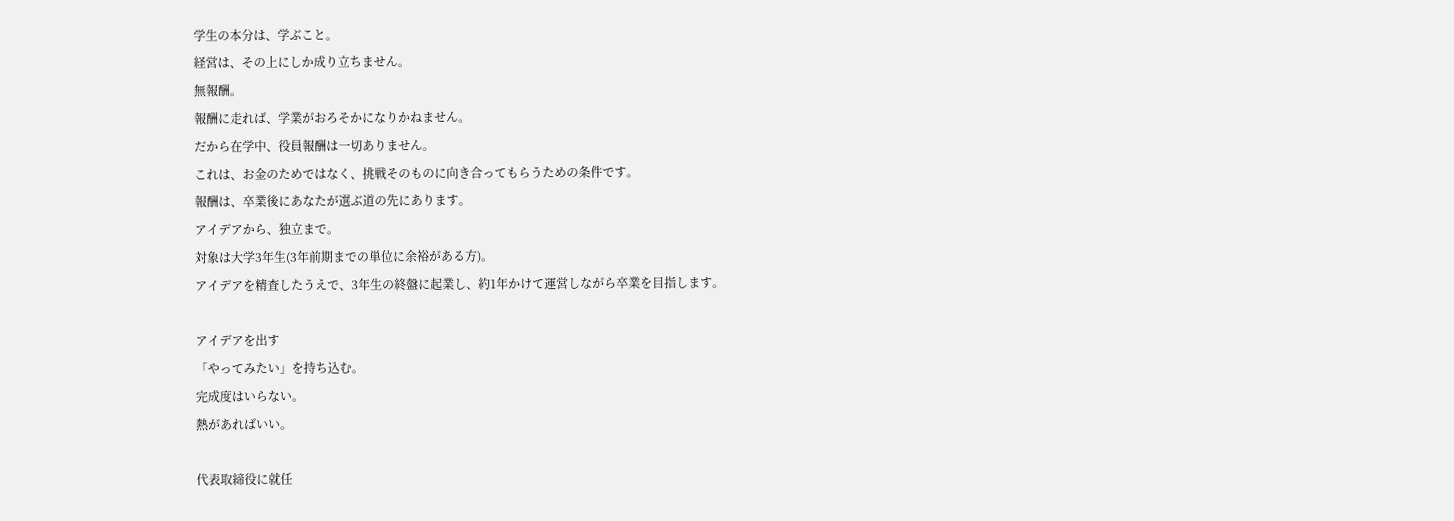学生の本分は、学ぶこと。
経営は、その上にしか成り立ちません。
無報酬。
報酬に走れば、学業がおろそかになりかねません。
だから在学中、役員報酬は一切ありません。
これは、お金のためではなく、挑戦そのものに向き合ってもらうための条件です。
報酬は、卒業後にあなたが選ぶ道の先にあります。
アイデアから、独立まで。
対象は大学3年生(3年前期までの単位に余裕がある方)。
アイデアを精査したうえで、3年生の終盤に起業し、約1年かけて運営しながら卒業を目指します。

アイデアを出す
「やってみたい」を持ち込む。
完成度はいらない。
熱があればいい。

代表取締役に就任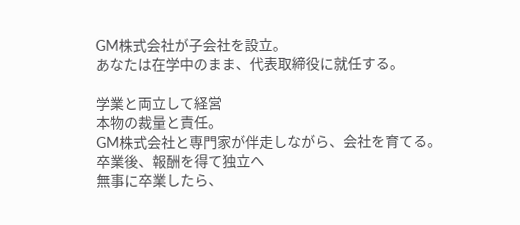GM株式会社が子会社を設立。
あなたは在学中のまま、代表取締役に就任する。

学業と両立して経営
本物の裁量と責任。
GM株式会社と専門家が伴走しながら、会社を育てる。
卒業後、報酬を得て独立へ
無事に卒業したら、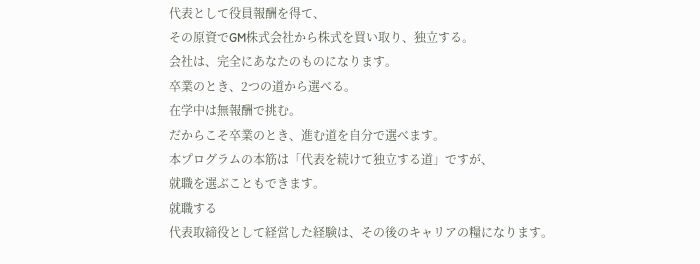代表として役員報酬を得て、
その原資でGM株式会社から株式を買い取り、独立する。
会社は、完全にあなたのものになります。
卒業のとき、2つの道から選べる。
在学中は無報酬で挑む。
だからこそ卒業のとき、進む道を自分で選べます。
本プログラムの本筋は「代表を続けて独立する道」ですが、
就職を選ぶこともできます。
就職する
代表取締役として経営した経験は、その後のキャリアの糧になります。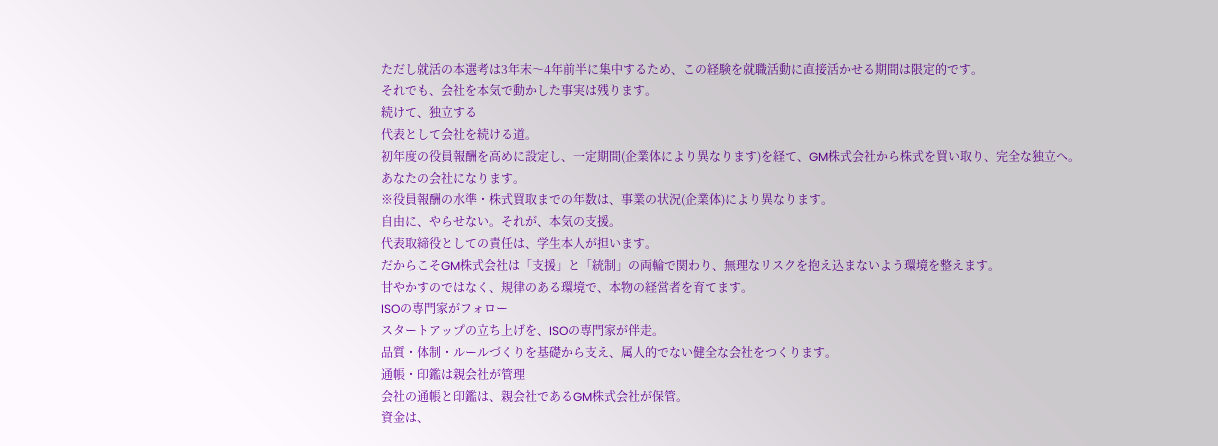ただし就活の本選考は3年末〜4年前半に集中するため、この経験を就職活動に直接活かせる期間は限定的です。
それでも、会社を本気で動かした事実は残ります。
続けて、独立する
代表として会社を続ける道。
初年度の役員報酬を高めに設定し、一定期間(企業体により異なります)を経て、GM株式会社から株式を買い取り、完全な独立へ。
あなたの会社になります。
※役員報酬の水準・株式買取までの年数は、事業の状況(企業体)により異なります。
自由に、やらせない。それが、本気の支援。
代表取締役としての責任は、学生本人が担います。
だからこそGM株式会社は「支援」と「統制」の両輪で関わり、無理なリスクを抱え込まないよう環境を整えます。
甘やかすのではなく、規律のある環境で、本物の経営者を育てます。
ISOの専門家がフォロー
スタートアップの立ち上げを、ISOの専門家が伴走。
品質・体制・ルールづくりを基礎から支え、属人的でない健全な会社をつくります。
通帳・印鑑は親会社が管理
会社の通帳と印鑑は、親会社であるGM株式会社が保管。
資金は、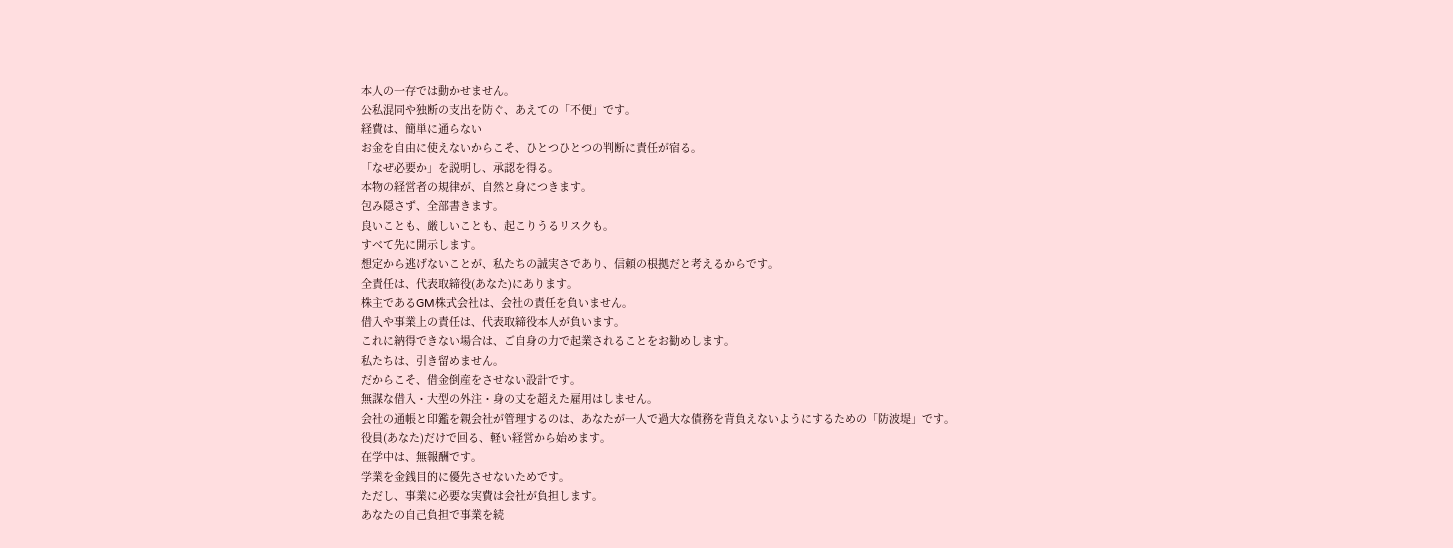本人の一存では動かせません。
公私混同や独断の支出を防ぐ、あえての「不便」です。
経費は、簡単に通らない
お金を自由に使えないからこそ、ひとつひとつの判断に責任が宿る。
「なぜ必要か」を説明し、承認を得る。
本物の経営者の規律が、自然と身につきます。
包み隠さず、全部書きます。
良いことも、厳しいことも、起こりうるリスクも。
すべて先に開示します。
想定から逃げないことが、私たちの誠実さであり、信頼の根拠だと考えるからです。
全責任は、代表取締役(あなた)にあります。
株主であるGM株式会社は、会社の責任を負いません。
借入や事業上の責任は、代表取締役本人が負います。
これに納得できない場合は、ご自身の力で起業されることをお勧めします。
私たちは、引き留めません。
だからこそ、借金倒産をさせない設計です。
無謀な借入・大型の外注・身の丈を超えた雇用はしません。
会社の通帳と印鑑を親会社が管理するのは、あなたが一人で過大な債務を背負えないようにするための「防波堤」です。
役員(あなた)だけで回る、軽い経営から始めます。
在学中は、無報酬です。
学業を金銭目的に優先させないためです。
ただし、事業に必要な実費は会社が負担します。
あなたの自己負担で事業を続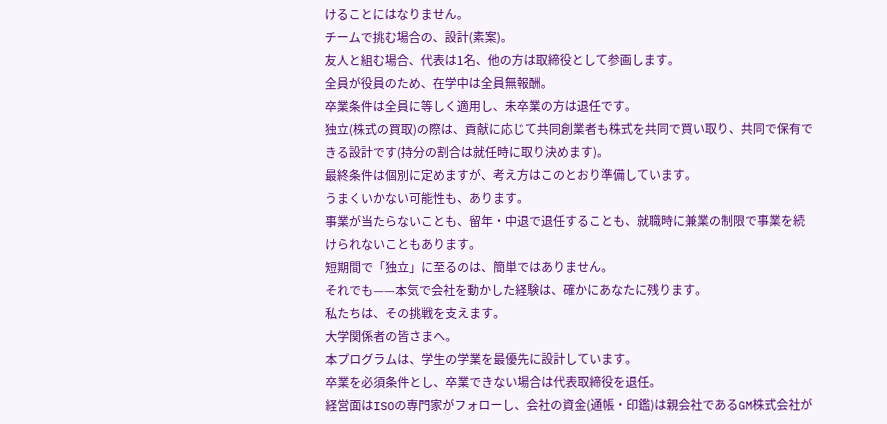けることにはなりません。
チームで挑む場合の、設計(素案)。
友人と組む場合、代表は1名、他の方は取締役として参画します。
全員が役員のため、在学中は全員無報酬。
卒業条件は全員に等しく適用し、未卒業の方は退任です。
独立(株式の買取)の際は、貢献に応じて共同創業者も株式を共同で買い取り、共同で保有できる設計です(持分の割合は就任時に取り決めます)。
最終条件は個別に定めますが、考え方はこのとおり準備しています。
うまくいかない可能性も、あります。
事業が当たらないことも、留年・中退で退任することも、就職時に兼業の制限で事業を続けられないこともあります。
短期間で「独立」に至るのは、簡単ではありません。
それでも——本気で会社を動かした経験は、確かにあなたに残ります。
私たちは、その挑戦を支えます。
大学関係者の皆さまへ。
本プログラムは、学生の学業を最優先に設計しています。
卒業を必須条件とし、卒業できない場合は代表取締役を退任。
経営面はISOの専門家がフォローし、会社の資金(通帳・印鑑)は親会社であるGM株式会社が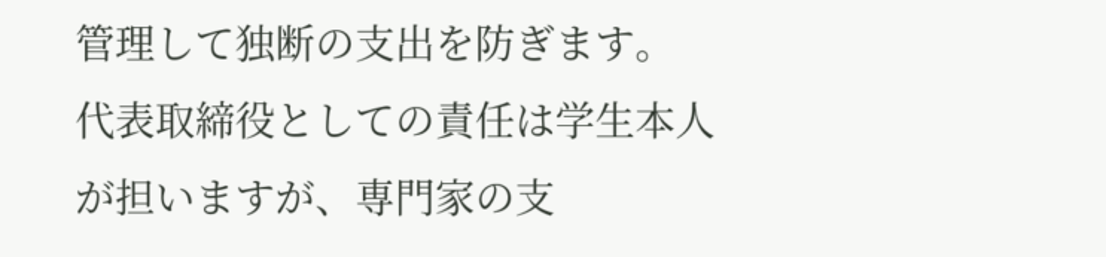管理して独断の支出を防ぎます。
代表取締役としての責任は学生本人が担いますが、専門家の支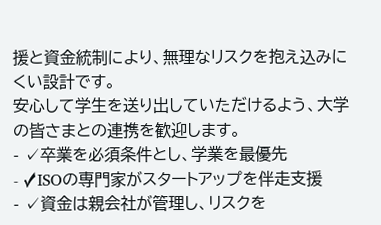援と資金統制により、無理なリスクを抱え込みにくい設計です。
安心して学生を送り出していただけるよう、大学の皆さまとの連携を歓迎します。
- ✓卒業を必須条件とし、学業を最優先
- ✓ISOの専門家がスタートアップを伴走支援
- ✓資金は親会社が管理し、リスクを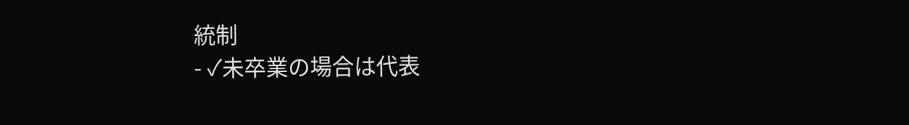統制
- ✓未卒業の場合は代表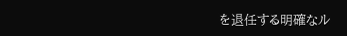を退任する明確なル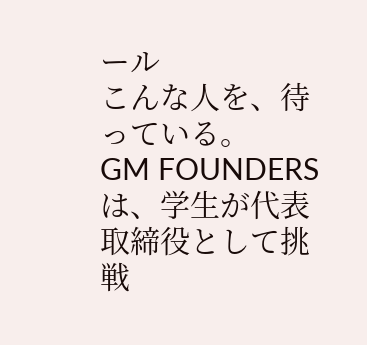ール
こんな人を、待っている。
GM FOUNDERS は、学生が代表取締役として挑戦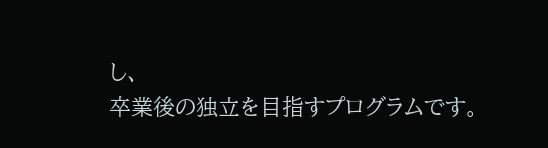し、
卒業後の独立を目指すプログラムです。